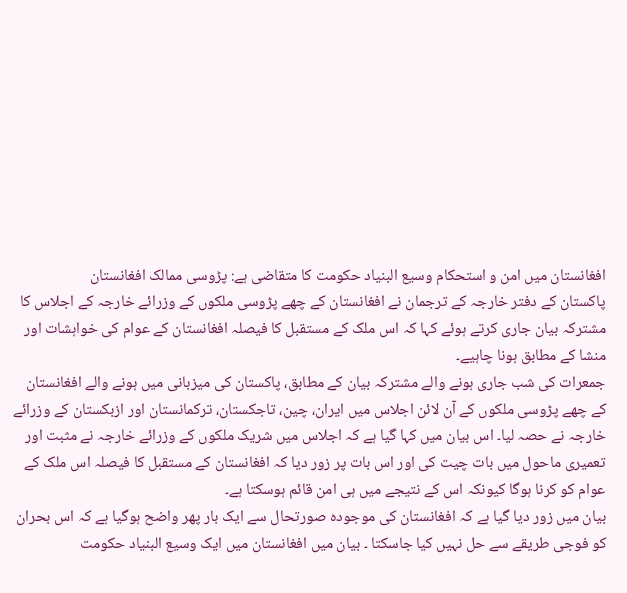افغانستان میں امن و استحکام وسیع البنیاد حکومت کا متقاضی ہے: پڑوسی ممالک افغانستان
پاکستان کے دفتر خارجہ کے ترجمان نے افغانستان کے چھے پڑوسی ملکوں کے وزرائے خارجہ کے اجلاس کا مشترکہ بیان جاری کرتے ہوئے کہا کہ اس ملک کے مستقبل کا فیصلہ افغانستان کے عوام کی خواہشات اور منشا کے مطابق ہونا چاہیے۔
جمعرات کی شب جاری ہونے والے مشترکہ بیان کے مطابق، پاکستان کی میزبانی میں ہونے والے افغانستان کے چھے پڑوسی ملکوں کے آن لائن اجلاس میں ایران، چین، تاجکستان، ترکمانستان اور ازبکستان کے وزرائے خارجہ نے حصہ لیا۔ اس بیان میں کہا گیا ہے کہ اجلاس میں شریک ملکوں کے وزرائے خارجہ نے مثبت اور تعمیری ماحول میں بات چیت کی اور اس بات پر زور دیا کہ افغانستان کے مستقبل کا فیصلہ اس ملک کے عوام کو کرنا ہوگا کیونکہ اس کے نتیجے میں ہی امن قائم ہوسکتا ہے۔
بیان میں زور دیا گیا ہے کہ افغانستان کی موجودہ صورتحال سے ایک بار پھر واضح ہوگیا ہے کہ اس بحران کو فوجی طریقے سے حل نہیں کیا جاسکتا ۔ بیان میں افغانستان میں ایک وسیع البنیاد حکومت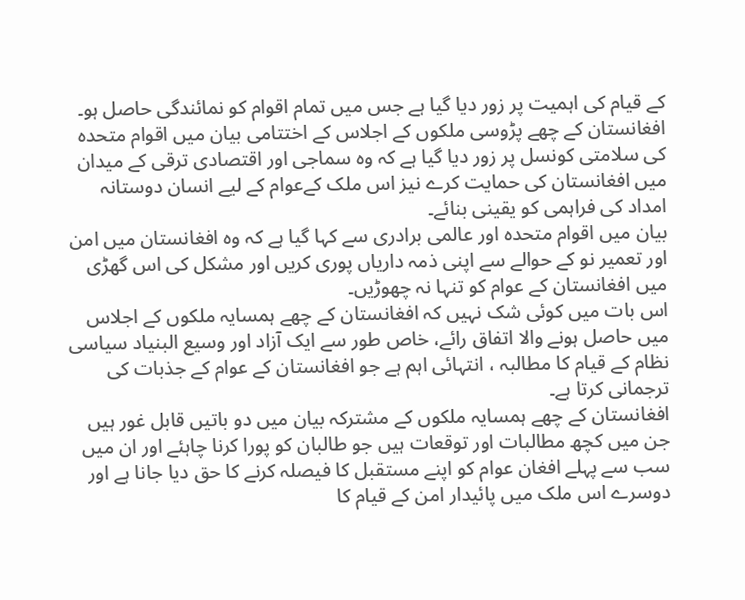کے قیام کی اہمیت پر زور دیا گیا ہے جس میں تمام اقوام کو نمائندگی حاصل ہو۔
افغانستان کے چھے پڑوسی ملکوں کے اجلاس کے اختتامی بیان میں اقوام متحدہ کی سلامتی کونسل پر زور دیا گیا ہے کہ وہ سماجی اور اقتصادی ترقی کے میدان میں افغانستان کی حمایت کرے نیز اس ملک کےعوام کے لیے انسان دوستانہ امداد کی فراہمی کو یقینی بنائے۔
بیان میں اقوام متحدہ اور عالمی برادری سے کہا گیا ہے کہ وہ افغانستان میں امن اور تعمیر نو کے حوالے سے اپنی ذمہ داریاں پوری کریں اور مشکل کی اس گھڑی میں افغانستان کے عوام کو تنہا نہ چھوڑیں۔
اس بات میں کوئی شک نہیں کہ افغانستان کے چھے ہمسایہ ملکوں کے اجلاس میں حاصل ہونے والا اتفاق رائے، خاص طور سے ایک آزاد اور وسیع البنیاد سیاسی نظام کے قیام کا مطالبہ ، انتہائی اہم ہے جو افغانستان کے عوام کے جذبات کی ترجمانی کرتا ہے۔
افغانستان کے چھے ہمسایہ ملکوں کے مشترکہ بیان میں دو باتیں قابل غور ہیں جن میں کچھ مطالبات اور توقعات ہیں جو طالبان کو پورا کرنا چاہئے اور ان میں سب سے پہلے افغان عوام کو اپنے مستقبل کا فیصلہ کرنے کا حق دیا جانا ہے اور دوسرے اس ملک میں پائیدار امن کے قیام کا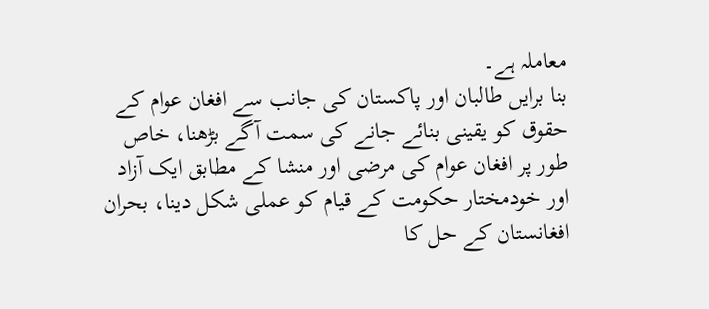معاملہ ہے۔
بنا برایں طالبان اور پاکستان کی جانب سے افغان عوام کے حقوق کو یقینی بنائے جانے کی سمت آگے بڑھنا، خاص طور پر افغان عوام کی مرضی اور منشا کے مطابق ایک آزاد اور خودمختار حکومت کے قیام کو عملی شکل دینا، بحران افغانستان کے حل کا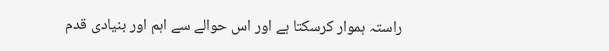راستہ ہموار کرسکتا ہے اور اس حوالے سے اہم اور بنیادی قدم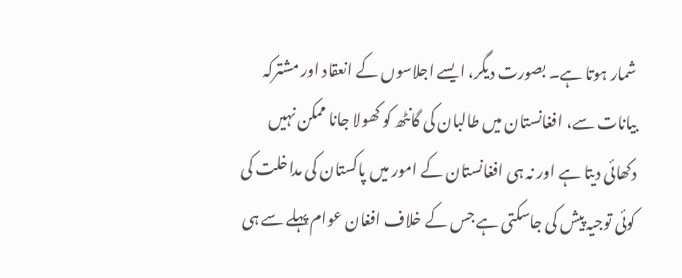شمار ہوتا ہے۔ بصورت دیگر، ایسے اجلاسوں کے انعقاد اور مشترکہ بیانات سے، افغانستان میں طالبان کی گانٹھ کو کھولا جانا ممکن نہیں دکھائی دیتا ہے اور نہ ہی افغانستان کے امور میں پاکستان کی مداخلت کی کوئی توجیہ پیش کی جاسکتی ہے جس کے خلاف افغان عوام پہلے سے ہی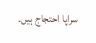سراپا احتجاج ہیں۔